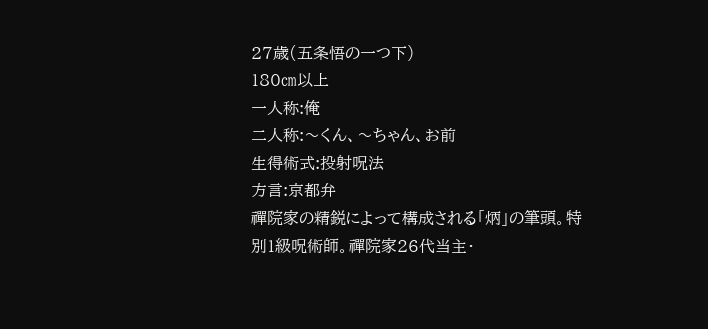27歳(五条悟の一つ下)
180㎝以上
一人称:俺
二人称:〜くん、〜ちゃん、お前
生得術式:投射呪法
方言:京都弁
禪院家の精鋭によって構成される「炳」の筆頭。特別1級呪術師。禪院家26代当主・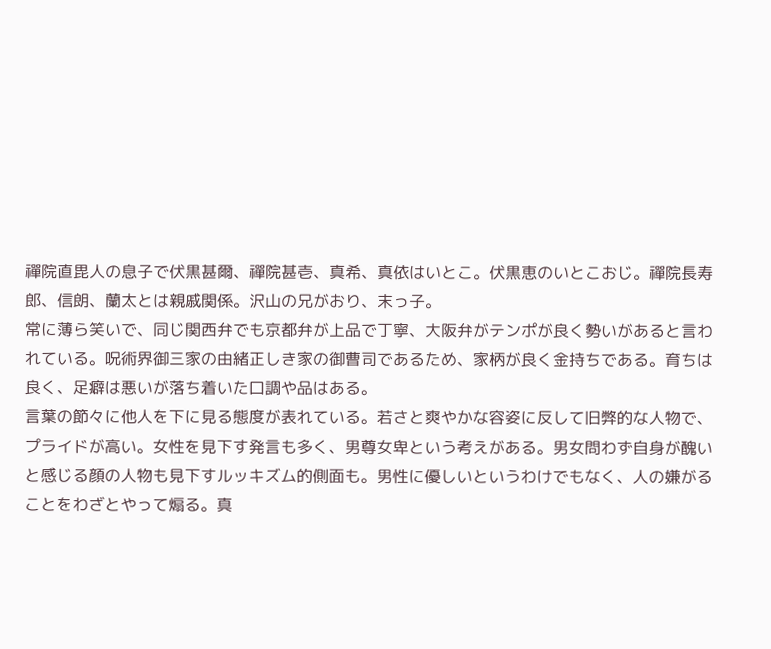禪院直毘人の息子で伏黒甚爾、禪院甚壱、真希、真依はいとこ。伏黒恵のいとこおじ。禪院長寿郎、信朗、蘭太とは親戚関係。沢山の兄がおり、末っ子。
常に薄ら笑いで、同じ関西弁でも京都弁が上品で丁寧、大阪弁がテンポが良く勢いがあると言われている。呪術界御三家の由緒正しき家の御曹司であるため、家柄が良く金持ちである。育ちは良く、足癖は悪いが落ち着いた口調や品はある。
言葉の節々に他人を下に見る態度が表れている。若さと爽やかな容姿に反して旧弊的な人物で、プライドが高い。女性を見下す発言も多く、男尊女卑という考えがある。男女問わず自身が醜いと感じる顔の人物も見下すルッキズム的側面も。男性に優しいというわけでもなく、人の嫌がることをわざとやって煽る。真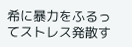希に暴力をふるってストレス発散す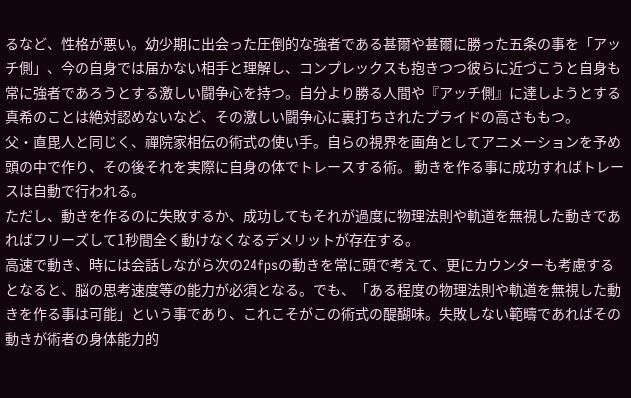るなど、性格が悪い。幼少期に出会った圧倒的な強者である甚爾や甚爾に勝った五条の事を「アッチ側」、今の自身では届かない相手と理解し、コンプレックスも抱きつつ彼らに近づこうと自身も常に強者であろうとする激しい闘争心を持つ。自分より勝る人間や『アッチ側』に達しようとする真希のことは絶対認めないなど、その激しい闘争心に裏打ちされたプライドの高さももつ。
父・直毘人と同じく、禪院家相伝の術式の使い手。自らの視界を画角としてアニメーションを予め頭の中で作り、その後それを実際に自身の体でトレースする術。 動きを作る事に成功すればトレースは自動で行われる。
ただし、動きを作るのに失敗するか、成功してもそれが過度に物理法則や軌道を無視した動きであればフリーズして1秒間全く動けなくなるデメリットが存在する。
高速で動き、時には会話しながら次の24fpsの動きを常に頭で考えて、更にカウンターも考慮するとなると、脳の思考速度等の能力が必須となる。でも、「ある程度の物理法則や軌道を無視した動きを作る事は可能」という事であり、これこそがこの術式の醍醐味。失敗しない範疇であればその動きが術者の身体能力的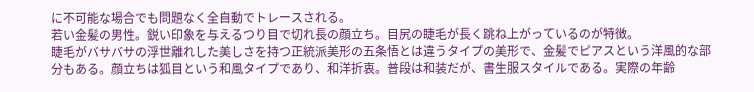に不可能な場合でも問題なく全自動でトレースされる。
若い金髪の男性。鋭い印象を与えるつり目で切れ長の顔立ち。目尻の睫毛が長く跳ね上がっているのが特徴。
睫毛がバサバサの浮世離れした美しさを持つ正統派美形の五条悟とは違うタイプの美形で、金髪でピアスという洋風的な部分もある。顔立ちは狐目という和風タイプであり、和洋折衷。普段は和装だが、書生服スタイルである。実際の年齢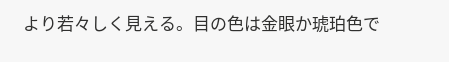より若々しく見える。目の色は金眼か琥珀色で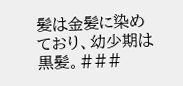髪は金髪に染めており、幼少期は黒髪。###